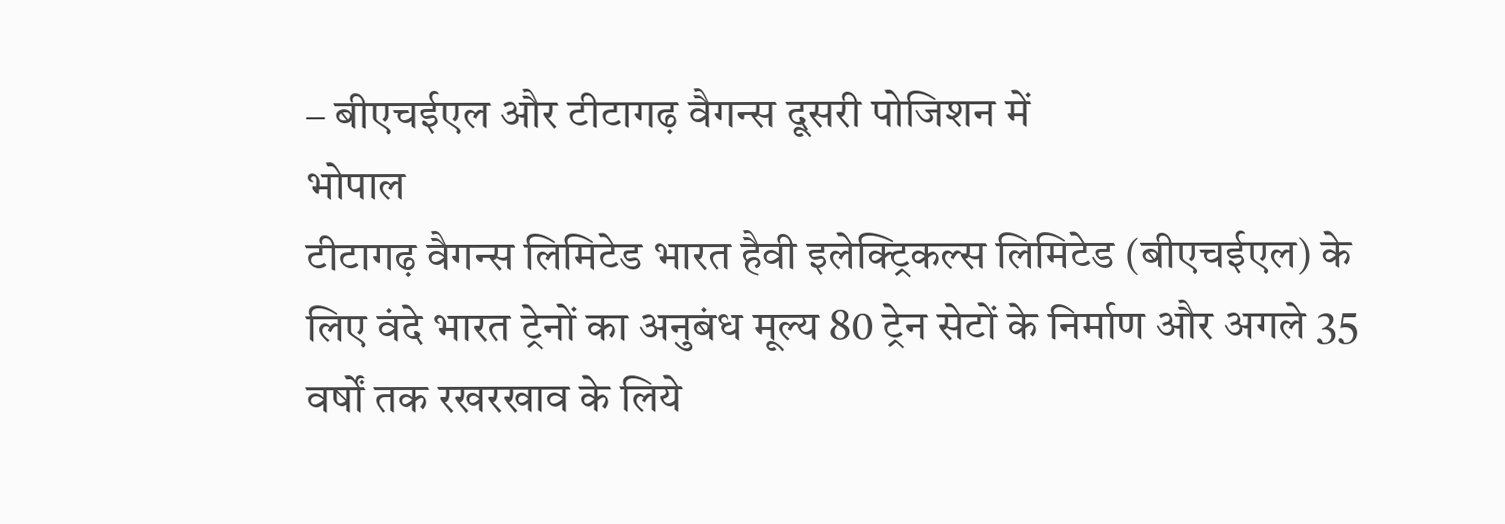– बीएचईएल और टीटागढ़ वैगन्स दूसरी पोजिशन में
भोपाल
टीटागढ़ वैगन्स लिमिटेड भारत हैवी इलेक्ट्रिकल्स लिमिटेड (बीएचईएल) के लिए वंदे भारत ट्रेनों का अनुबंध मूल्य 80 ट्रेन सेटों के निर्माण और अगले 35 वर्षों तक रखरखाव के लिये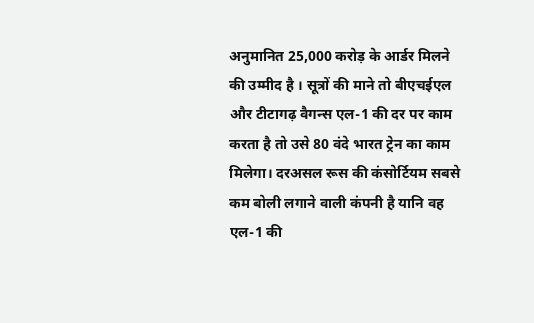अनुमानित 25,000 करोड़ के आर्डर मिलने की उम्मीद है । सूत्रों की माने तो बीएचईएल और टीटागढ़ वैगन्स एल-1 की दर पर काम करता है तो उसे 80 वंदे भारत ट्रेन का काम मिलेगा। दरअसल रूस की कंसोर्टियम सबसे कम बोली लगाने वाली कंपनी है यानि वह एल-1 की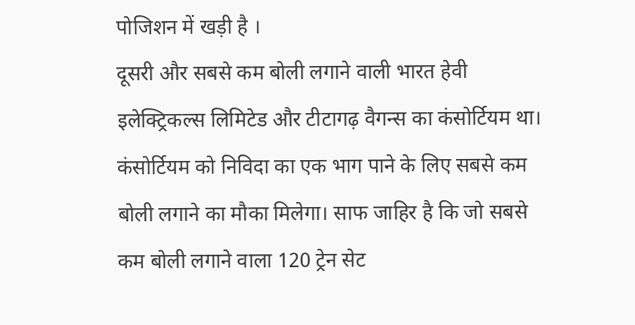पोजिशन में खड़ी है ।
दूसरी और सबसे कम बोली लगाने वाली भारत हेवी इलेक्ट्रिकल्स लिमिटेड और टीटागढ़ वैगन्स का कंसोर्टियम था। कंसोर्टियम को निविदा का एक भाग पाने के लिए सबसे कम बोली लगाने का मौका मिलेगा। साफ जाहिर है कि जो सबसे कम बोली लगाने वाला 120 ट्रेन सेट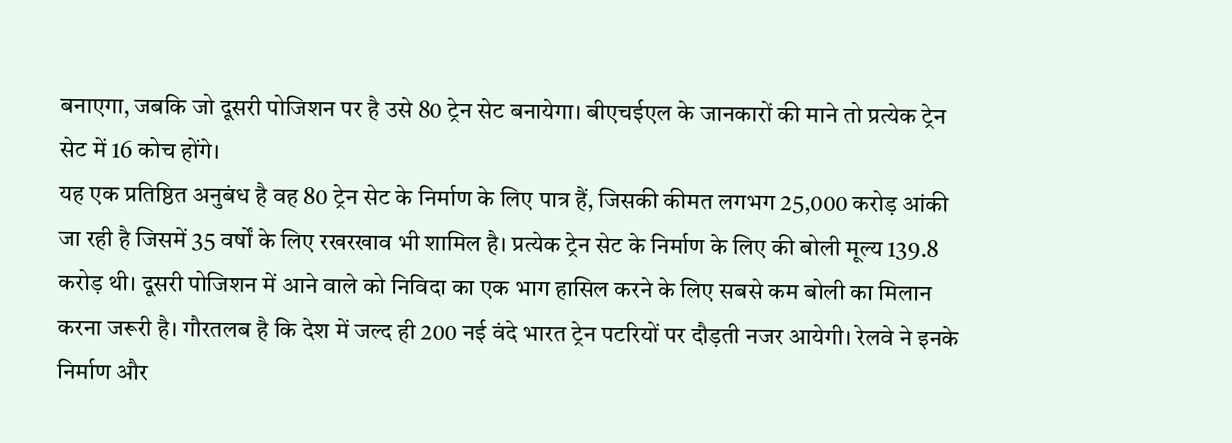बनाएगा, जबकि जो दूसरी पोजिशन पर है उसे 80 ट्रेन सेट बनायेगा। बीएचईएल के जानकारों की माने तो प्रत्येक ट्रेन सेट में 16 कोच होंगे।
यह एक प्रतिष्ठित अनुबंध है वह 80 ट्रेन सेट के निर्माण के लिए पात्र हैं, जिसकी कीमत लगभग 25,000 करोड़ आंकी जा रही है जिसमें 35 वर्षों के लिए रखरखाव भी शामिल है। प्रत्येक ट्रेन सेट के निर्माण के लिए की बोली मूल्य 139.8 करोड़ थी। दूसरी पोजिशन में आने वाले को निविदा का एक भाग हासिल करने के लिए सबसे कम बोली का मिलान करना जरूरी है। गौरतलब है कि देश में जल्द ही 200 नई वंदे भारत ट्रेन पटरियों पर दौड़ती नजर आयेगी। रेलवे ने इनके निर्माण और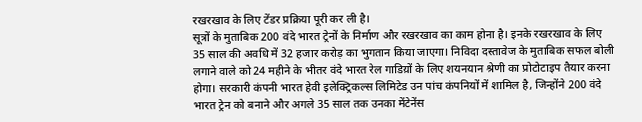रखरखाव के लिए टेंडर प्रक्रिया पूरी कर ली है।
सूत्रों के मुताबिक 200 वंदे भारत ट्रेनों के निर्माण और रखरखाव का काम होना है। इनके रखरखाव के लिए 35 साल की अवधि में 32 हजार करोड़ का भुगतान किया जाएगा। निविदा दस्तावेज के मुताबिक सफल बोली लगाने वाले को 24 महीने के भीतर वंदे भारत रेल गाडिय़ों के लिए शयनयान श्रेणी का प्रोटोटाइप तैयार करना होगा। सरकारी कंपनी भारत हेवी इलेक्ट्रिकल्स लिमिटेड उन पांच कंपनियों में शामिल है, जिन्होंने 200 वंदे भारत ट्रेन को बनाने और अगले 35 साल तक उनका मेंटेनेंस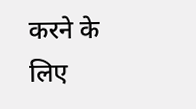करने के लिए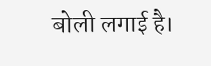बोली लगाई है।